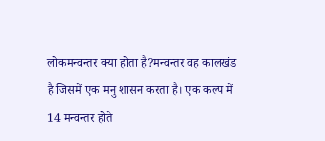लोकमन्वन्तर क्या होता है?मन्वन्तर वह कालखंड है जिसमें एक मनु शासन करता है। एक कल्प में 14 मन्वन्तर होते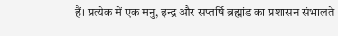हैं। प्रत्येक में एक मनु, इन्द्र और सप्तर्षि ब्रह्मांड का प्रशासन संभालते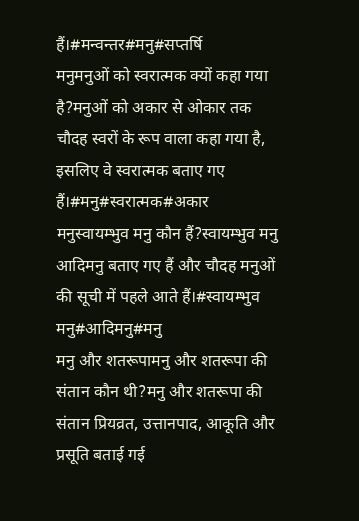हैं।#मन्वन्तर#मनु#सप्तर्षि
मनुमनुओं को स्वरात्मक क्यों कहा गया है?मनुओं को अकार से ओकार तक चौदह स्वरों के रूप वाला कहा गया है, इसलिए वे स्वरात्मक बताए गए हैं।#मनु#स्वरात्मक#अकार
मनुस्वायम्भुव मनु कौन हैं?स्वायम्भुव मनु आदिमनु बताए गए हैं और चौदह मनुओं की सूची में पहले आते हैं।#स्वायम्भुव मनु#आदिमनु#मनु
मनु और शतरूपामनु और शतरूपा की संतान कौन थी?मनु और शतरूपा की संतान प्रियव्रत, उत्तानपाद, आकूति और प्रसूति बताई गई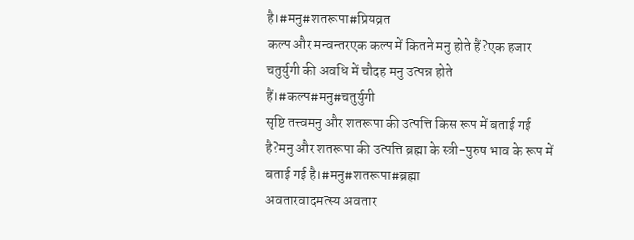है।#मनु#शतरूपा#प्रियव्रत
कल्प और मन्वन्तरएक कल्प में कितने मनु होते हैं?एक हजार चतुर्युगी की अवधि में चौदह मनु उत्पन्न होते हैं।#कल्प#मनु#चतुर्युगी
सृष्टि तत्त्वमनु और शतरूपा की उत्पत्ति किस रूप में बताई गई है?मनु और शतरूपा की उत्पत्ति ब्रह्मा के स्त्री-पुरुष भाव के रूप में बताई गई है।#मनु#शतरूपा#ब्रह्मा
अवतारवादमत्स्य अवतार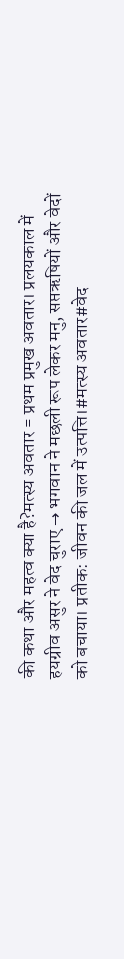की कथा और महत्व क्या है?मत्स्य अवतार = प्रथम प्रमुख अवतार। प्रलयकाल में हयग्रीव असुर ने वेद चुराए → भगवान ने मछली रूप लेकर मनु, सप्तऋषियों और वेदों को बचाया। प्रतीक: जीवन की जल में उत्पत्ति।#मत्स्य अवतार#वेद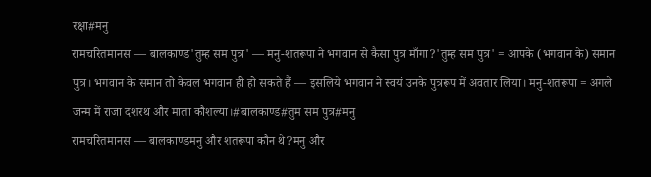रक्षा#मनु
रामचरितमानस — बालकाण्ड'तुम्ह सम पुत्र' — मनु-शतरूपा ने भगवान से कैसा पुत्र माँगा?'तुम्ह सम पुत्र' = आपके (भगवान के) समान पुत्र। भगवान के समान तो केवल भगवान ही हो सकते हैं — इसलिये भगवान ने स्वयं उनके पुत्ररूप में अवतार लिया। मनु-शतरूपा = अगले जन्म में राजा दशरथ और माता कौशल्या।#बालकाण्ड#तुम सम पुत्र#मनु
रामचरितमानस — बालकाण्डमनु और शतरूपा कौन थे?मनु और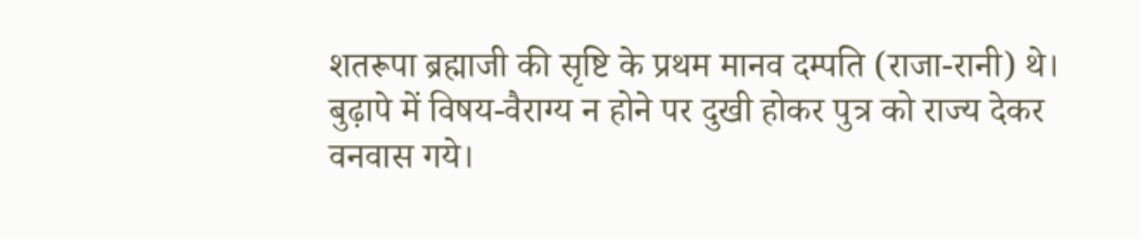शतरूपा ब्रह्माजी की सृष्टि के प्रथम मानव दम्पति (राजा-रानी) थे। बुढ़ापे में विषय-वैराग्य न होने पर दुखी होकर पुत्र को राज्य देकर वनवास गये।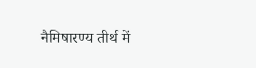नैमिषारण्य तीर्थ में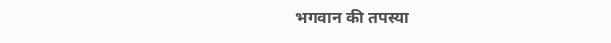भगवान की तपस्या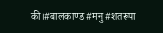की।#बालकाण्ड#मनु#शतरूपा